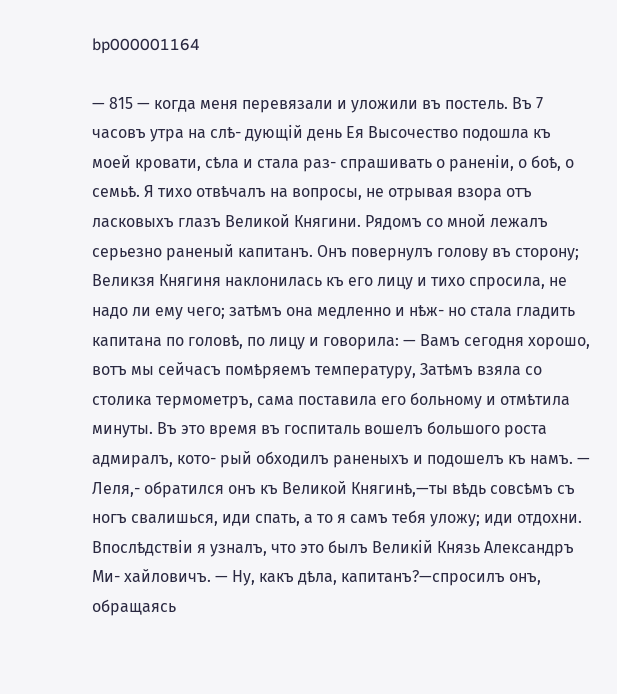bp000001164

— 815 — когда меня перевязали и уложили въ постель. Въ 7 часовъ утра на слѣ- дующій день Ея Высочество подошла къ моей кровати, сѣла и стала раз- спрашивать о раненіи, о боѣ, о семьѣ. Я тихо отвѣчалъ на вопросы, не отрывая взора отъ ласковыхъ глазъ Великой Княгини. Рядомъ со мной лежалъ серьезно раненый капитанъ. Онъ повернулъ голову въ сторону; Великзя Княгиня наклонилась къ его лицу и тихо спросила, не надо ли ему чего; затѣмъ она медленно и нѣж- но стала гладить капитана по головѣ, по лицу и говорила: — Вамъ сегодня хорошо, вотъ мы сейчасъ помѣряемъ температуру, Затѣмъ взяла со столика термометръ, сама поставила его больному и отмѣтила минуты. Въ это время въ госпиталь вошелъ большого роста адмиралъ, кото- рый обходилъ раненыхъ и подошелъ къ намъ. — Леля,- обратился онъ къ Великой Княгинѣ,—ты вѣдь совсѣмъ съ ногъ свалишься, иди спать, а то я самъ тебя уложу; иди отдохни. Впослѣдствіи я узналъ, что это былъ Великій Князь Александръ Ми- хайловичъ. — Ну, какъ дѣла, капитанъ?—спросилъ онъ, обращаясь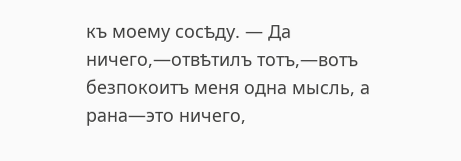къ моему сосѣду. — Да ничего,—отвѣтилъ тотъ,—вотъ безпокоитъ меня одна мысль, а рана—это ничего,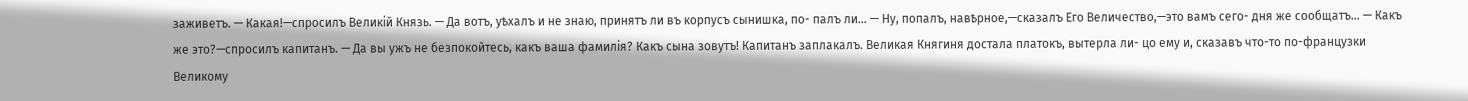заживетъ. — Какая!—спросилъ Великій Князь. — Да вотъ, уѣхалъ и не знаю, принятъ ли въ корпусъ сынишка, по- палъ ли... — Ну, попалъ, навѣрное,—сказалъ Его Величество,—это вамъ сего- дня же сообщатъ... — Какъ же это?—спросилъ капитанъ. — Да вы ужъ не безпокойтесь, какъ ваша фамилія? Какъ сына зовутъ! Капитанъ заплакалъ. Великая Княгиня достала платокъ, вытерла ли- цо ему и, сказавъ что-то по-французки Великому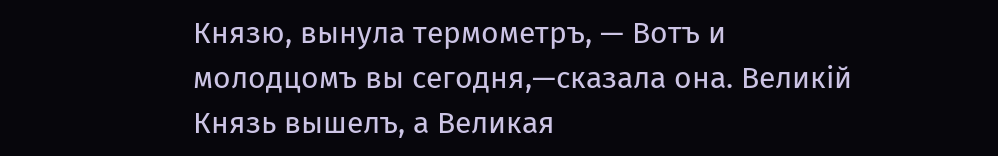Князю, вынула термометръ, — Вотъ и молодцомъ вы сегодня,—сказала она. Великій Князь вышелъ, а Великая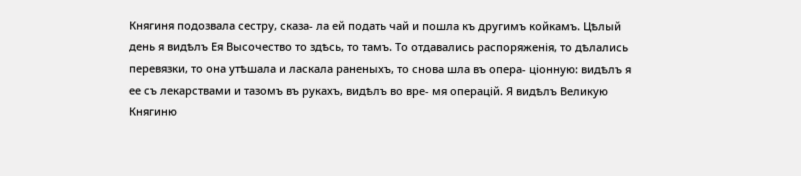Княгиня подозвала сестру, сказа- ла ей подать чай и пошла къ другимъ койкамъ. Цѣлый день я видѣлъ Ея Высочество то здѣсь, то тамъ. То отдавались распоряженія, то дѣлались перевязки, то она утѣшала и ласкала раненыхъ, то снова шла въ опера- ціонную: видѣлъ я ее съ лекарствами и тазомъ въ рукахъ, видѣлъ во вре- мя операцій. Я видѣлъ Великую Княгиню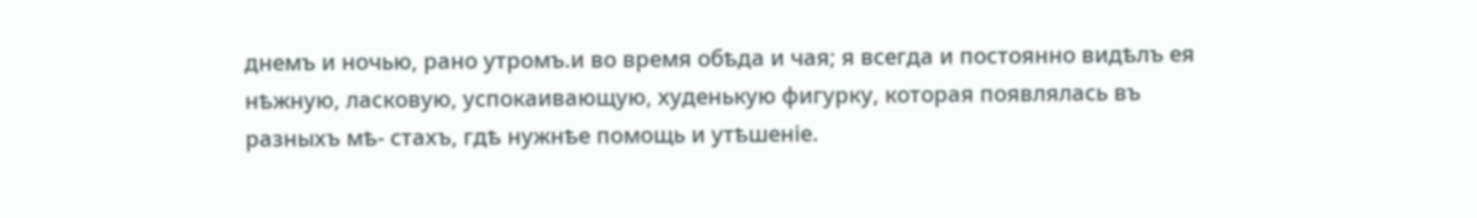днемъ и ночью, рано утромъ.и во время обѣда и чая; я всегда и постоянно видѣлъ ея нѣжную, ласковую, успокаивающую, худенькую фигурку, которая появлялась въ разныхъ мѣ- стахъ, гдѣ нужнѣе помощь и утѣшеніе.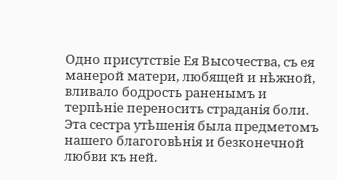Одно присутствіе Ея Высочества, съ ея манерой матери, любящей и нѣжной, вливало бодрость раненымъ и терпѣніе переносить страданія боли. Эта сестра утѣшенія была предметомъ нашего благоговѣнія и безконечной любви къ ней.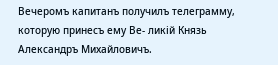Вечеромъ капитанъ получилъ телеграмму, которую принесъ ему Ве- ликій Князь Александръ Михайловичъ.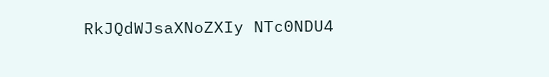RkJQdWJsaXNoZXIy NTc0NDU4